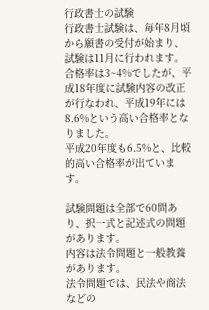行政書士の試験
行政書士試験は、毎年8月頃から願書の受付が始まり、試験は11月に行われます。
合格率は3~4%でしたが、平成18年度に試験内容の改正が行なわれ、平成19年には8.6%という高い合格率となりました。
平成20年度も6.5%と、比較的高い合格率が出ています。

試験問題は全部で60問あり、択一式と記述式の問題があります。
内容は法令問題と一般教養があります。
法令問題では、民法や商法などの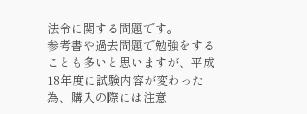法令に関する問題です。
参考書や過去問題で勉強をすることも多いと思いますが、平成18年度に試験内容が変わった為、購入の際には注意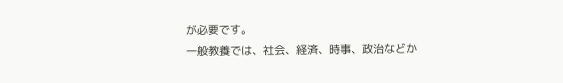が必要です。
一般教養では、社会、経済、時事、政治などか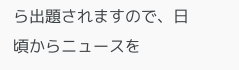ら出題されますので、日頃からニュースを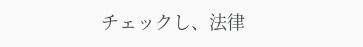チェックし、法律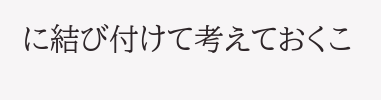に結び付けて考えておくこ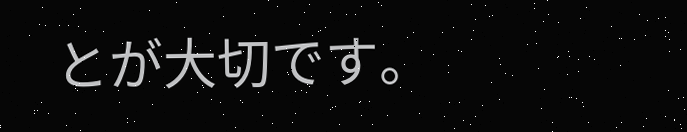とが大切です。